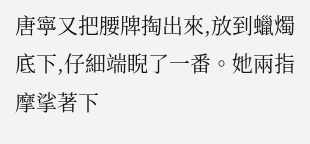唐寧又把腰牌掏出來,放到蠟燭底下,仔細端睨了一番。她兩指摩挲著下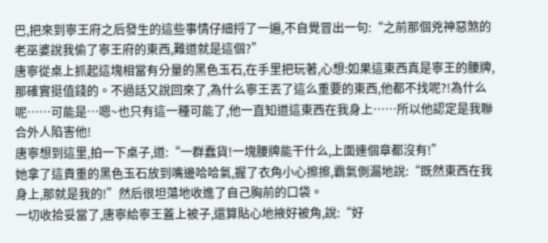巴,把來到寧王府之后發生的這些事情仔細捋了一遍,不自覺冒出一句:“之前那個兇神惡煞的老巫婆說我偷了寧王府的東西,難道就是這個?”
唐寧從桌上抓起這塊相當有分量的黑色玉石,在手里把玩著,心想:如果這東西真是寧王的腰牌,那確實挺值錢的。不過話又說回來了,為什么寧王丟了這么重要的東西,他都不找呢?!為什么呢……可能是…嗯~也只有這一種可能了,他一直知道這東西在我身上……所以他認定是我聯合外人陷害他!
唐寧想到這里,拍一下桌子,道:“一群蠢貨!一塊腰牌能干什么,上面連個章都沒有!”
她拿了這貴重的黑色玉石放到嘴邊哈哈氣,握了衣角小心擦擦,霸氣側漏地說:“既然東西在我身上,那就是我的!”然后很坦蕩地收進了自己胸前的口袋。
一切收拾妥當了,唐寧給寧王蓋上被子,還算貼心地掖好被角,說:“好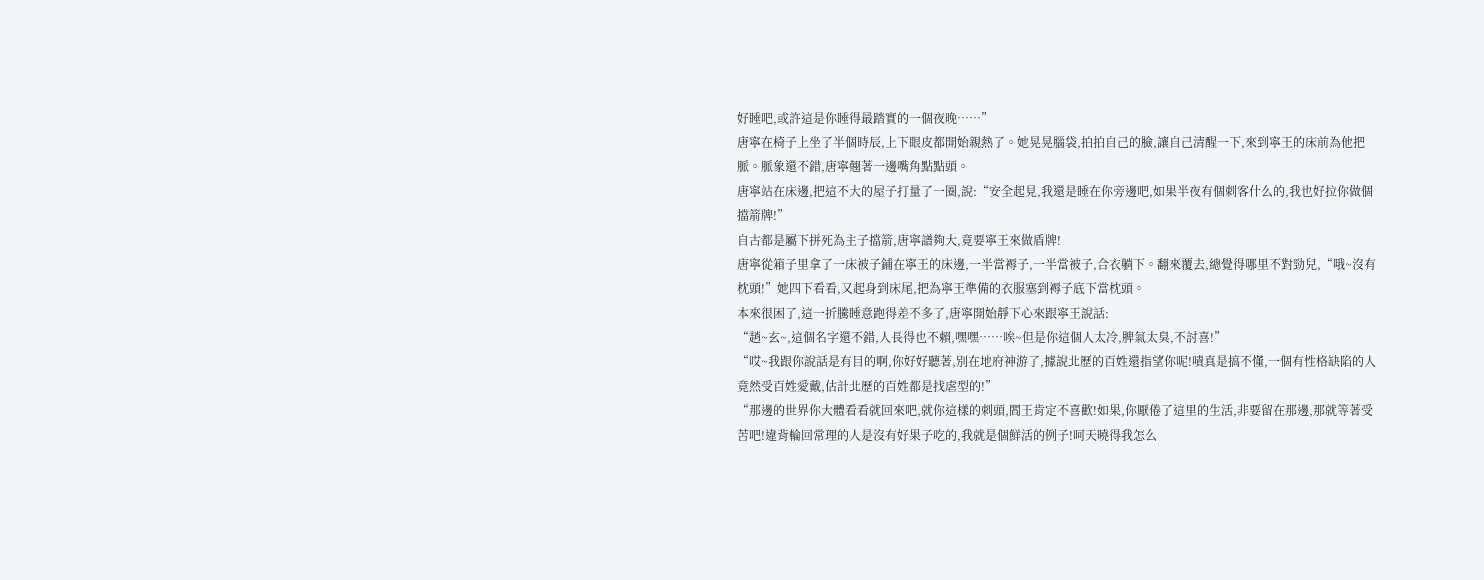好睡吧,或許這是你睡得最踏實的一個夜晚……”
唐寧在椅子上坐了半個時辰,上下眼皮都開始親熱了。她晃晃腦袋,拍拍自己的臉,讓自己清醒一下,來到寧王的床前為他把脈。脈象還不錯,唐寧翹著一邊嘴角點點頭。
唐寧站在床邊,把這不大的屋子打量了一圈,說:“安全起見,我還是睡在你旁邊吧,如果半夜有個刺客什么的,我也好拉你做個擋箭牌!”
自古都是屬下拼死為主子擋箭,唐寧譜夠大,竟要寧王來做盾牌!
唐寧從箱子里拿了一床被子鋪在寧王的床邊,一半當褥子,一半當被子,合衣躺下。翻來覆去,總覺得哪里不對勁兒,“哦~沒有枕頭!”她四下看看,又起身到床尾,把為寧王準備的衣服塞到褥子底下當枕頭。
本來很困了,這一折騰睡意跑得差不多了,唐寧開始靜下心來跟寧王說話:
“趙~玄~,這個名字還不錯,人長得也不賴,嘿嘿……唉~但是你這個人太冷,脾氣太臭,不討喜!”
“哎~我跟你說話是有目的啊,你好好聽著,別在地府神游了,據說北歷的百姓還指望你呢!嘖真是搞不懂,一個有性格缺陷的人竟然受百姓愛戴,估計北歷的百姓都是找虐型的!”
“那邊的世界你大體看看就回來吧,就你這樣的刺頭,閻王肯定不喜歡!如果,你厭倦了這里的生活,非要留在那邊,那就等著受苦吧!違背輪回常理的人是沒有好果子吃的,我就是個鮮活的例子!呵天曉得我怎么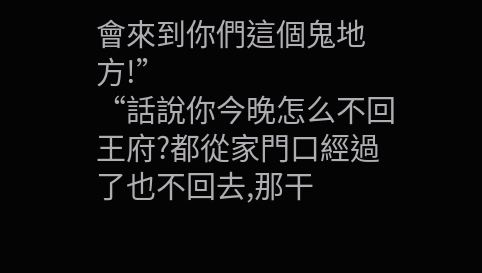會來到你們這個鬼地方!”
“話說你今晚怎么不回王府?都從家門口經過了也不回去,那干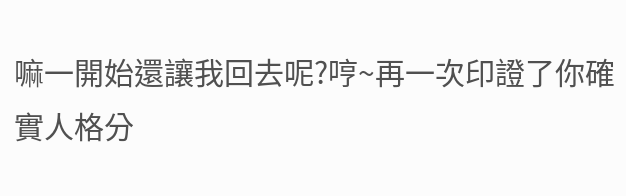嘛一開始還讓我回去呢?哼~再一次印證了你確實人格分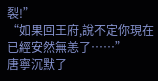裂!”
“如果回王府,說不定你現在已經安然無恙了……”
唐寧沉默了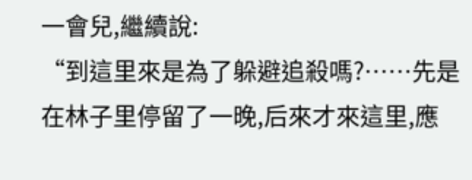一會兒,繼續說:
“到這里來是為了躲避追殺嗎?……先是在林子里停留了一晚,后來才來這里,應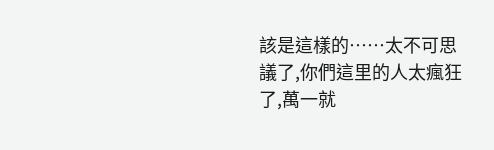該是這樣的……太不可思議了,你們這里的人太瘋狂了,萬一就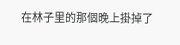在林子里的那個晚上掛掉了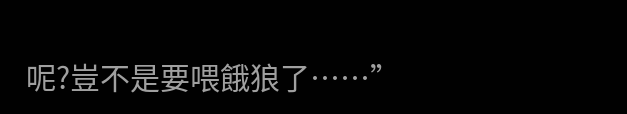呢?豈不是要喂餓狼了……”